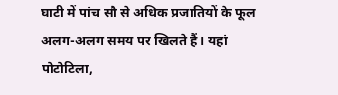घाटी में पांच सौ से अधिक प्रजातियों के फूल अलग-अलग समय पर खिलते हैं। यहां पोटोटिला,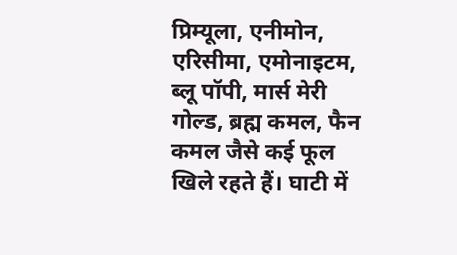प्रिम्यूला, एनीमोन, एरिसीमा, एमोनाइटम, ब्लू पॉपी, मार्स मेरी गोल्ड, ब्रह्म कमल, फैन कमल जैसे कई फूल खिले रहते हैं। घाटी में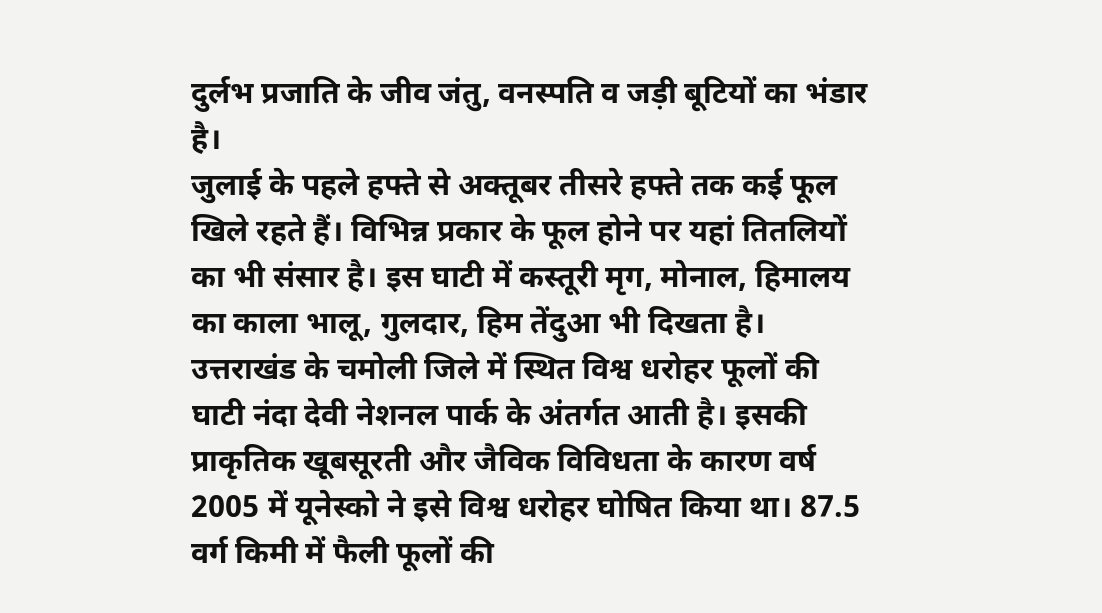दुर्लभ प्रजाति के जीव जंतु, वनस्पति व जड़ी बूटियों का भंडार है।
जुलाई के पहले हफ्ते से अक्तूबर तीसरे हफ्ते तक कई फूल खिले रहते हैं। विभिन्न प्रकार के फूल होने पर यहां तितलियों का भी संसार है। इस घाटी में कस्तूरी मृग, मोनाल, हिमालय का काला भालू, गुलदार, हिम तेंदुआ भी दिखता है।
उत्तराखंड के चमोली जिले में स्थित विश्व धरोहर फूलों की घाटी नंदा देवी नेशनल पार्क के अंतर्गत आती है। इसकी प्राकृतिक खूबसूरती और जैविक विविधता के कारण वर्ष 2005 में यूनेस्को ने इसे विश्व धरोहर घोषित किया था। 87.5 वर्ग किमी में फैली फूलों की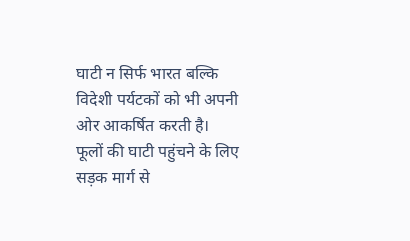घाटी न सिर्फ भारत बल्कि विदेशी पर्यटकों को भी अपनी ओर आकर्षित करती है।
फूलों की घाटी पहुंचने के लिए सड़क मार्ग से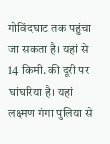गोविंदघाट तक पहुंचा जा सकता है। यहां से 14 किमी. की दूरी पर घांघरिया है। यहां लक्ष्मण गंगा पुलिया से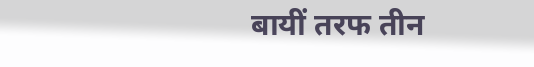बायीं तरफ तीन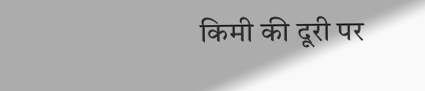किमी की दूरी पर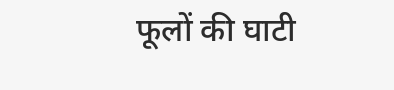फूलों की घाटी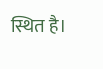स्थित है।